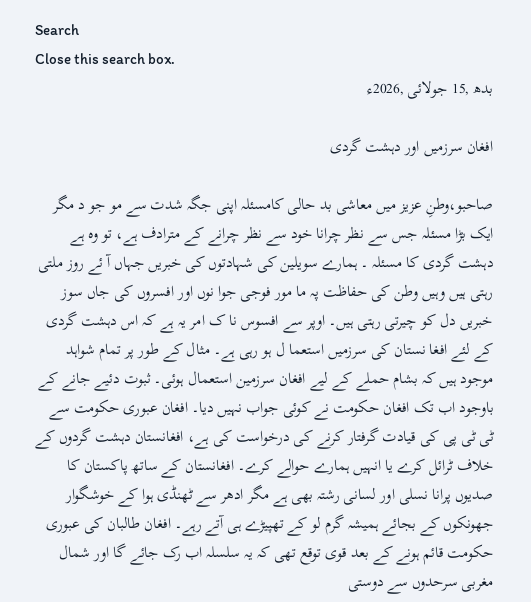Search
Close this search box.
بدھ ,15 جولائی ,2026ء

افغان سرزمیں اور دہشت گردی

صاحبو،وطنِ عزیز میں معاشی بد حالی کامسئلہ اپنی جگہ شدت سے مو جو د مگر ایک بڑا مسئلہ جس سے نظر چرانا خود سے نظر چرانے کے مترادف ہے، تو وہ ہے دہشت گردی کا مسئلہ ۔ ہمارے سویلین کی شہادتوں کی خبریں جہاں آ ئے روز ملتی رہتی ہیں وہیں وطن کی حفاظت پہ ما مور فوجی جوا نوں اور افسروں کی جاں سوز خبریں دل کو چیرتی رہتی ہیں۔ اوپر سے افسوس نا ک امر یہ ہے کہ اس دہشت گردی کے لئے افغا نستان کی سرزمیں استعما ل ہو رہی ہے۔ مثال کے طور پر تمام شواہد موجود ہیں کہ بشام حملے کے لیے افغان سرزمین استعمال ہوئی۔ ثبوت دئیے جانے کے باوجود اب تک افغان حکومت نے کوئی جواب نہیں دیا۔ افغان عبوری حکومت سے ٹی ٹی پی کی قیادت گرفتار کرنے کی درخواست کی ہے، افغانستان دہشت گردوں کے خلاف ٹرائل کرے یا انہیں ہمارے حوالے کرے۔ افغانستان کے ساتھ پاکستان کا صدیوں پرانا نسلی اور لسانی رشتہ بھی ہے مگر ادھر سے ٹھنڈی ہوا کے خوشگوار جھونکوں کے بجائے ہمیشہ گرم لو کے تھپیڑے ہی آتے رہے۔ افغان طالبان کی عبوری حکومت قائم ہونے کے بعد قوی توقع تھی کہ یہ سلسلہ اب رک جائے گا اور شمال مغربی سرحدوں سے دوستی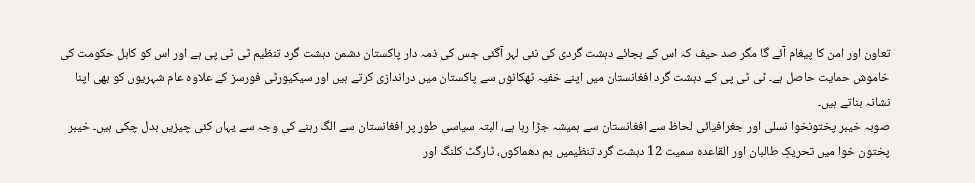تعاون اور امن کا پیغام آئے گا مگر صد حیف کہ اس کے بجائے دہشت گردی کی نئی لہر آگئی جس کی ذمہ دار پاکستان دشمن دہشت گرد تنظیم ٹی ٹی پی ہے اور اس کو کابل حکومت کی خاموش حمایت حاصل ہے۔ ٹی ٹی پی کے دہشت گرد افغانستان میں اپنے خفیہ ٹھکانوں سے پاکستان میں دراندازی کرتے ہیں اور سیکیورٹی فورسز کے علاوہ عام شہریوں کو بھی اپنا نشانہ بناتے ہیں۔
صوبہ خیبر پختونخوا نسلی اور جغرافیائی لحاظ سے افغانستان سے ہمیشہ جڑا رہا ہے، البتہ سیاسی طور پر افغانستان سے الگ رہنے کی وجہ سے یہاں کئی چیزیں بدل چکی ہیں۔ خیبر پختون خوا میں تحریکِ طالبان اور القاعدہ سمیت 12 دہشت گرد تنظیمیں بم دھماکوں، ٹارگٹ کلنگ اور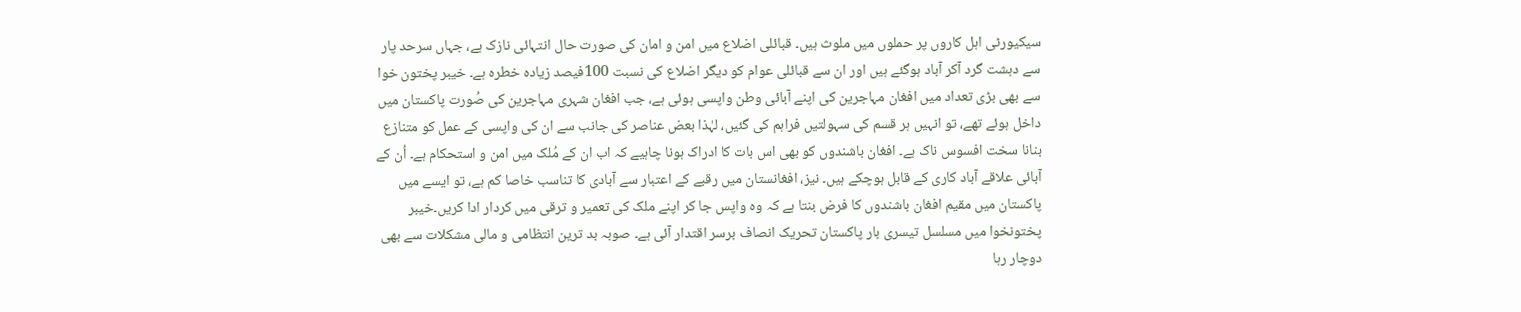سیکیورٹی اہل کاروں پر حملوں میں ملوث ہیں۔ قبائلی اضلاع میں امن و امان کی صورت حال انتہائی نازک ہے، جہاں سرحد پار سے دہشت گرد آکر آباد ہوگئے ہیں اور ان سے قبائلی عوام کو دیگر اضلاع کی نسبت 100فیصد زیادہ خطرہ ہے۔ خیبر پختون خوا سے بھی بڑی تعداد میں افغان مہاجرین کی اپنے آبائی وطن واپسی ہوئی ہے، جب افغان شہری مہاجرین کی صُورت پاکستان میں داخل ہوئے تھے، تو انہیں ہر قسم کی سہولتیں فراہم کی گئیں، لہٰذا بعض عناصر کی جانب سے ان کی واپسی کے عمل کو متنازع بنانا سخت افسوس ناک ہے۔ افغان باشندوں کو بھی اس بات کا ادراک ہونا چاہیے کہ اب ان کے مُلک میں امن و استحکام ہے۔ اُن کے آبائی علاقے آباد کاری کے قابل ہوچکے ہیں۔ نیز، افغانستان میں رقبے کے اعتبار سے آبادی کا تناسب خاصا کم ہے، تو ایسے میں پاکستان میں مقیم افغان باشندوں کا فرض بنتا ہے کہ وہ واپس جا کر اپنے ملک کی تعمیر و ترقی میں کردار ادا کریں۔خیبر پختونخوا میں مسلسل تیسری بار پاکستان تحریک انصاف برسر اقتدار آئی ہے۔ صوبہ بد ترین انتظامی و مالی مشکلات سے بھی دوچار رہا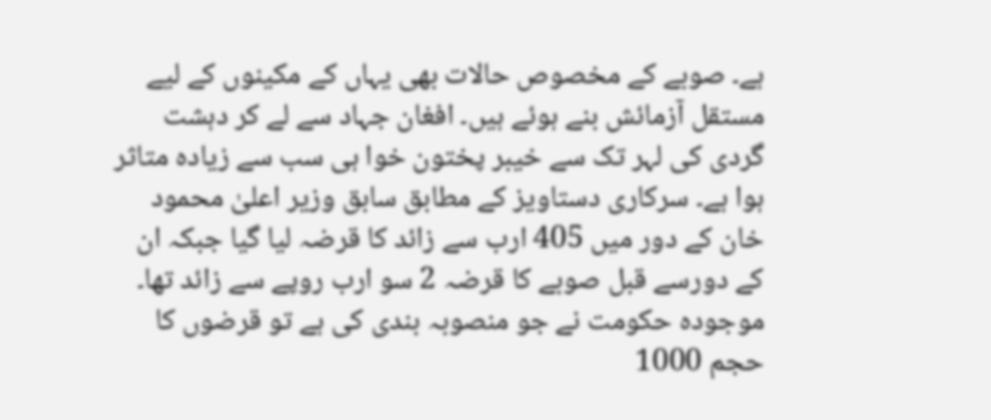ہے۔ صوبے کے مخصوص حالات بھی یہاں کے مکینوں کے لیے مستقل آزمائش بنے ہوئے ہیں۔ افغان جہاد سے لے کر دہشت گردی کی لہر تک سے خیبر پختون خوا ہی سب سے زیادہ متاثر ہوا ہے۔ سرکاری دستاویز کے مطابق سابق وزیر اعلیٰ محمود خان کے دور میں 405 ارب سے زائد کا قرضہ لیا گیا جبکہ ان کے دورسے قبل صوبے کا قرضہ 2 سو ارب روپے سے زائد تھا۔ موجودہ حکومت نے جو منصوبہ بندی کی ہے تو قرضوں کا حجم 1000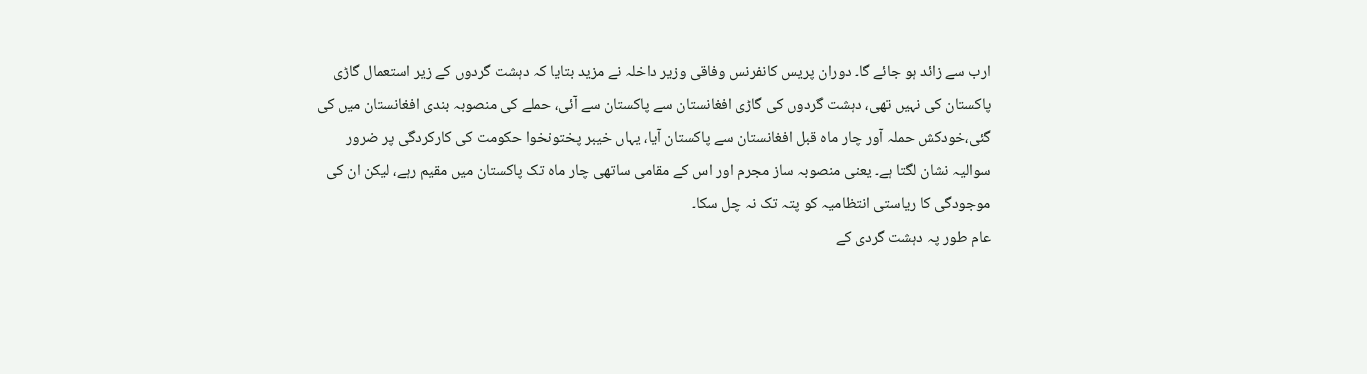ارب سے زائد ہو جائے گا۔ دوران پریس کانفرنس وفاقی وزیر داخلہ نے مزید بتایا کہ دہشت گردوں کے زیر استعمال گاڑی پاکستان کی نہیں تھی، دہشت گردوں کی گاڑی افغانستان سے پاکستان سے آئی، حملے کی منصوبہ بندی افغانستان میں کی گئی،خودکش حملہ آور چار ماہ قبل افغانستان سے پاکستان آیا، یہاں خیبر پختونخوا حکومت کی کارکردگی پر ضرور سوالیہ نشان لگتا ہے۔ یعنی منصوبہ ساز مجرم اور اس کے مقامی ساتھی چار ماہ تک پاکستان میں مقیم رہے، لیکن ان کی موجودگی کا ریاستی انتظامیہ کو پتہ تک نہ چل سکا۔
عام طور پہ دہشت گردی کے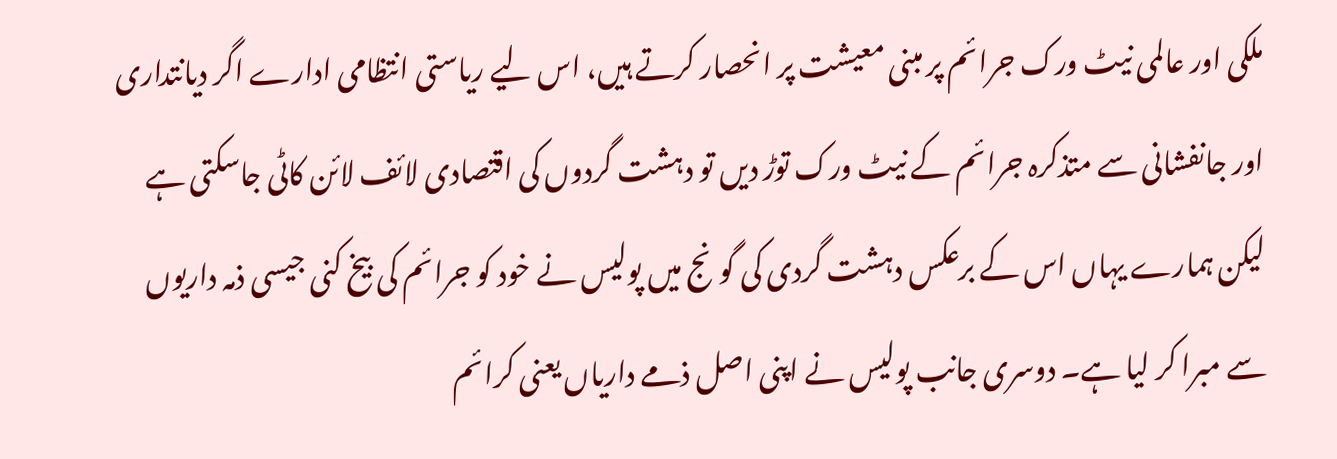ملکی اور عالمی نیٹ ورک جرائم پر مبنی معیشت پر انحصار کرتے ہیں، اس لیے ریاستی انتظامی ادارے اگر دیانتداری اور جانفشانی سے متذکرہ جرائم کے نیٹ ورک توڑ دیں تو دہشت گردوں کی اقتصادی لائف لائن کاٹی جاسکتی ہے لیکن ہمارے یہاں اس کے برعکس دہشت گردی کی گونج میں پولیس نے خود کو جرائم کی بیخ کنی جیسی ذمہ داریوں سے مبرا کر لیا ہے۔ دوسری جانب پولیس نے اپنی اصل ذمے داریاں یعنی کرائم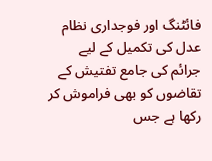فائٹنگ اور فوجداری نظام عدل کی تکمیل کے لیے جرائم کی جامع تفتیش کے تقاضوں کو بھی فراموش کر رکھا ہے جس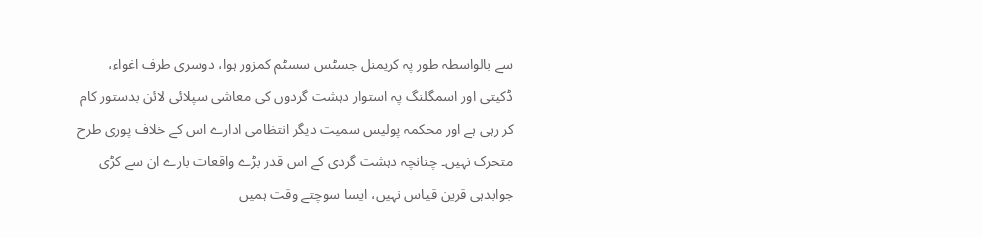سے بالواسطہ طور پہ کریمنل جسٹس سسٹم کمزور ہوا، دوسری طرف اغواء، ڈکیتی اور اسمگلنگ پہ استوار دہشت گردوں کی معاشی سپلائی لائن بدستور کام کر رہی ہے اور محکمہ پولیس سمیت دیگر انتظامی ادارے اس کے خلاف پوری طرح متحرک نہیں۔ چنانچہ دہشت گردی کے اس قدر بڑے واقعات بارے ان سے کڑی جوابدہی قرین قیاس نہیں، ایسا سوچتے وقت ہمیں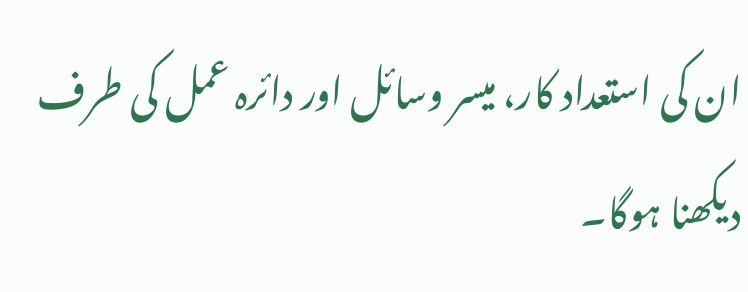ان کی استعداد کار، میسر وسائل اور دائرہ عمل کی طرف دیکھنا ہوگا۔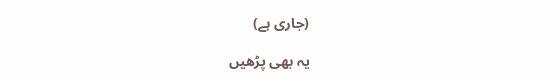(جاری ہے)

یہ بھی پڑھیں